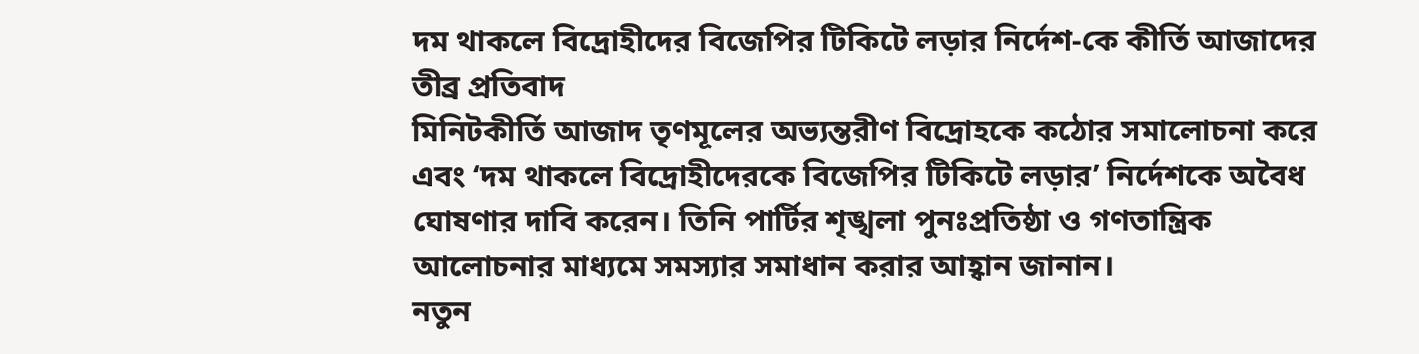দম থাকলে বিদ্রোহীদের বিজেপির টিকিটে লড়ার নির্দেশ‑কে কীর্তি আজাদের তীব্র প্রতিবাদ
মিনিটকীর্তি আজাদ তৃণমূলের অভ্যন্তরীণ বিদ্রোহকে কঠোর সমালোচনা করে এবং ‘দম থাকলে বিদ্রোহীদেরকে বিজেপির টিকিটে লড়ার’ নির্দেশকে অবৈধ ঘোষণার দাবি করেন। তিনি পার্টির শৃঙ্খলা পুনঃপ্রতিষ্ঠা ও গণতান্ত্রিক আলোচনার মাধ্যমে সমস্যার সমাধান করার আহ্বান জানান।
নতুন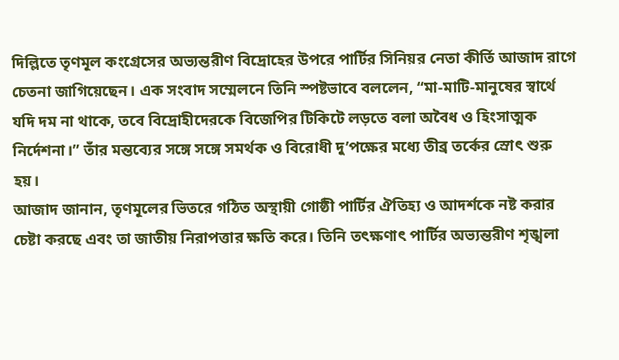দিল্লিতে তৃণমূল কংগ্রেসের অভ্যন্তরীণ বিদ্রোহের উপরে পার্টির সিনিয়র নেতা কীর্তি আজাদ রাগে চেতনা জাগিয়েছেন। এক সংবাদ সম্মেলনে তিনি স্পষ্টভাবে বললেন, “মা‑মাটি‑মানুষের স্বার্থে যদি দম না থাকে, তবে বিদ্রোহীদেরকে বিজেপির টিকিটে লড়তে বলা অবৈধ ও হিংসাত্মক নির্দেশনা।” তাঁর মন্তব্যের সঙ্গে সঙ্গে সমর্থক ও বিরোধী দু’পক্ষের মধ্যে তীব্র তর্কের স্রোৎ শুরু হয়।
আজাদ জানান, তৃণমূলের ভিতরে গঠিত অস্থায়ী গোষ্ঠী পার্টির ঐতিহ্য ও আদর্শকে নষ্ট করার চেষ্টা করছে এবং তা জাতীয় নিরাপত্তার ক্ষতি করে। তিনি তৎক্ষণাৎ পার্টির অভ্যন্তরীণ শৃঙ্খলা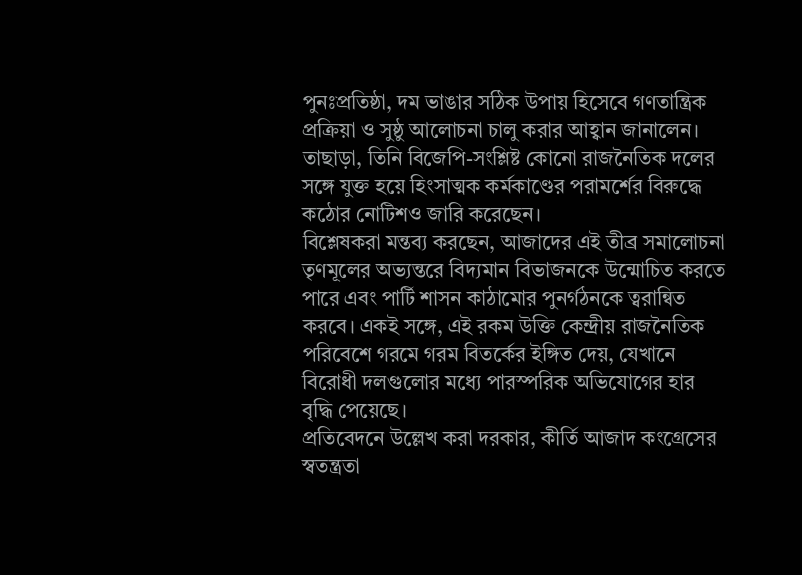পুনঃপ্রতিষ্ঠা, দম ভাঙার সঠিক উপায় হিসেবে গণতান্ত্রিক প্রক্রিয়া ও সুষ্ঠু আলোচনা চালু করার আহ্বান জানালেন। তাছাড়া, তিনি বিজেপি-সংশ্লিষ্ট কোনো রাজনৈতিক দলের সঙ্গে যুক্ত হয়ে হিংসাত্মক কর্মকাণ্ডের পরামর্শের বিরুদ্ধে কঠোর নোটিশও জারি করেছেন।
বিশ্লেষকরা মন্তব্য করছেন, আজাদের এই তীব্র সমালোচনা তৃণমূলের অভ্যন্তরে বিদ্যমান বিভাজনকে উন্মোচিত করতে পারে এবং পার্টি শাসন কাঠামোর পুনর্গঠনকে ত্বরান্বিত করবে। একই সঙ্গে, এই রকম উক্তি কেন্দ্রীয় রাজনৈতিক পরিবেশে গরমে গরম বিতর্কের ইঙ্গিত দেয়, যেখানে বিরোধী দলগুলোর মধ্যে পারস্পরিক অভিযোগের হার বৃদ্ধি পেয়েছে।
প্রতিবেদনে উল্লেখ করা দরকার, কীর্তি আজাদ কংগ্রেসের স্বতন্ত্রতা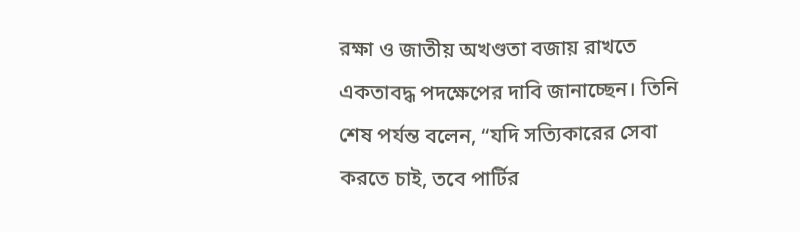রক্ষা ও জাতীয় অখণ্ডতা বজায় রাখতে একতাবদ্ধ পদক্ষেপের দাবি জানাচ্ছেন। তিনি শেষ পর্যন্ত বলেন, “যদি সত্যিকারের সেবা করতে চাই, তবে পার্টির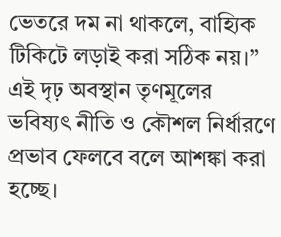ভেতরে দম না থাকলে, বাহ্যিক টিকিটে লড়াই করা সঠিক নয়।” এই দৃঢ় অবস্থান তৃণমূলের ভবিষ্যৎ নীতি ও কৌশল নির্ধারণে প্রভাব ফেলবে বলে আশঙ্কা করা হচ্ছে।